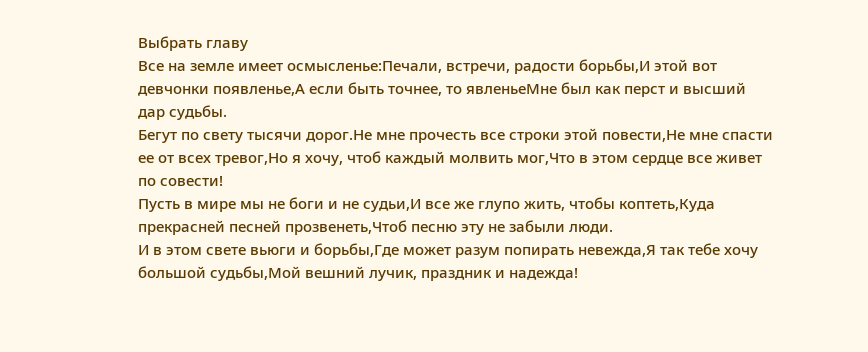Выбрать главу
Все на земле имеет осмысленье:Печали, встречи, радости борьбы,И этой вот девчонки появленье,А если быть точнее, то явленьеМне был как перст и высший дар судьбы.
Бегут по свету тысячи дорог.Не мне прочесть все строки этой повести,Не мне спасти ее от всех тревог,Но я хочу, чтоб каждый молвить мог,Что в этом сердце все живет по совести!
Пусть в мире мы не боги и не судьи,И все же глупо жить, чтобы коптеть,Куда прекрасней песней прозвенеть,Чтоб песню эту не забыли люди.
И в этом свете вьюги и борьбы,Где может разум попирать невежда,Я так тебе хочу большой судьбы,Мой вешний лучик, праздник и надежда!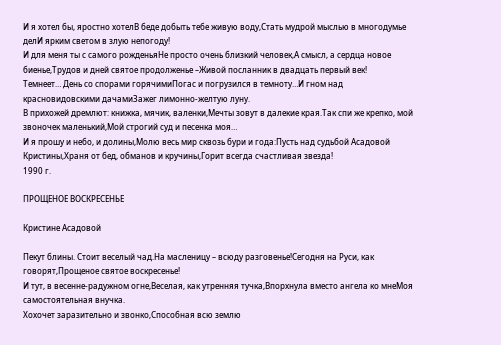И я хотел бы, яростно хотелВ беде добыть тебе живую воду,Стать мудрой мыслью в многодумье делИ ярким светом в злую непогоду!
И для меня ты с самого рожденьяНе просто очень близкий человек,А смысл, а сердца новое биенье,Трудов и дней святое продолженье –Живой посланник в двадцать первый век!
Темнеет… День со спорами горячимиПогас и погрузился в темноту…И гном над красновидовскими дачамиЗажег лимонно-желтую луну.
В прихожей дремлют: книжка, мячик, валенки,Мечты зовут в далекие края.Так спи же крепко, мой звоночек маленький,Мой строгий суд и песенка моя…
И я прошу и небо, и долины,Молю весь мир сквозь бури и года:Пусть над судьбой Асадовой Кристины,Храня от бед, обманов и кручины,Горит всегда счастливая звезда!
1990 г.

ПРОЩЕНОЕ ВОСКРЕСЕНЬЕ

Кристине Асадовой

Пекут блины. Стоит веселый чад.На масленицу – всюду разговенье!Сегодня на Руси, как говорят,Прощеное святое воскресенье!
И тут, в весенне-радужном огне,Веселая, как утренняя тучка,Впорхнула вместо ангела ко мнеМоя самостоятельная внучка.
Хохочет заразительно и звонко,Способная всю землю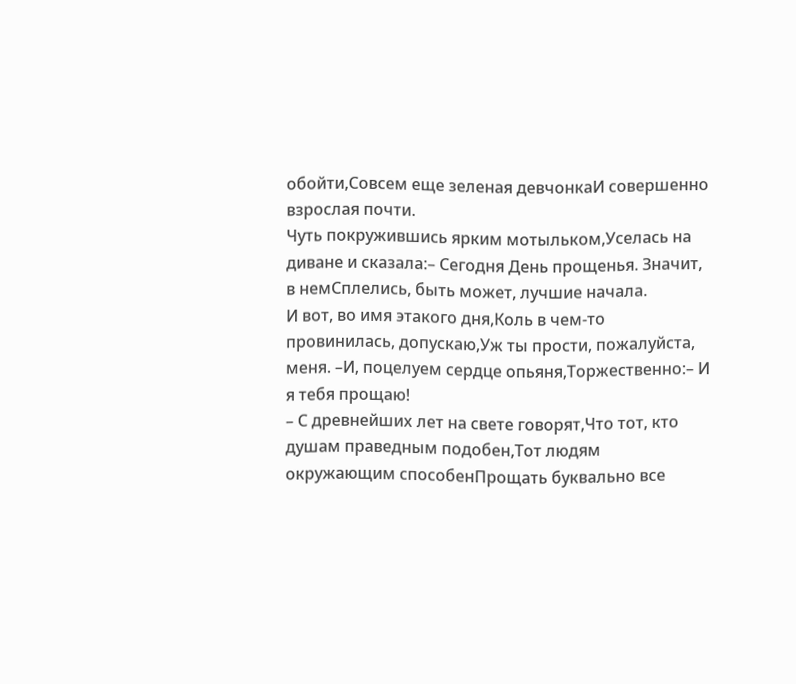обойти,Совсем еще зеленая девчонкаИ совершенно взрослая почти.
Чуть покружившись ярким мотыльком,Уселась на диване и сказала:– Сегодня День прощенья. Значит, в немСплелись, быть может, лучшие начала.
И вот, во имя этакого дня,Коль в чем-то провинилась, допускаю,Уж ты прости, пожалуйста, меня. –И, поцелуем сердце опьяня,Торжественно:– И я тебя прощаю!
– С древнейших лет на свете говорят,Что тот, кто душам праведным подобен,Тот людям окружающим способенПрощать буквально все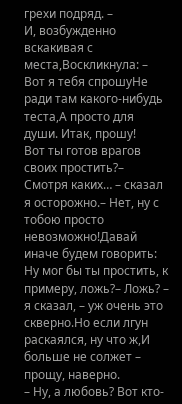грехи подряд. –
И, возбужденно вскакивая с места,Воскликнула: – Вот я тебя спрошуНе ради там какого-нибудь теста,А просто для души. Итак, прошу!
Вот ты готов врагов своих простить?– Смотря каких… – сказал я осторожно.– Нет, ну с тобою просто невозможно!Давай иначе будем говорить:
Ну мог бы ты простить, к примеру, ложь?– Ложь? – я сказал, – уж очень это скверно.Но если лгун раскаялся, ну что ж,И больше не солжет – прощу, наверно.
– Ну, а любовь? Вот кто-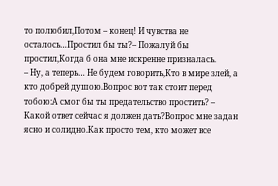то полюбил,Потом – конец! И чувства не осталось…Простил бы ты?– Пожалуй бы простил,Когда б она мне искренне призналась.
– Ну, а теперь… Не будем говорить,Кто в мире злей, а кто добрей душою.Вопрос вот так стоит перед тобою:А смог бы ты предательство простить? –
Какой ответ сейчас я должен дать?Вопрос мне задан ясно и солидно.Как просто тем, кто может все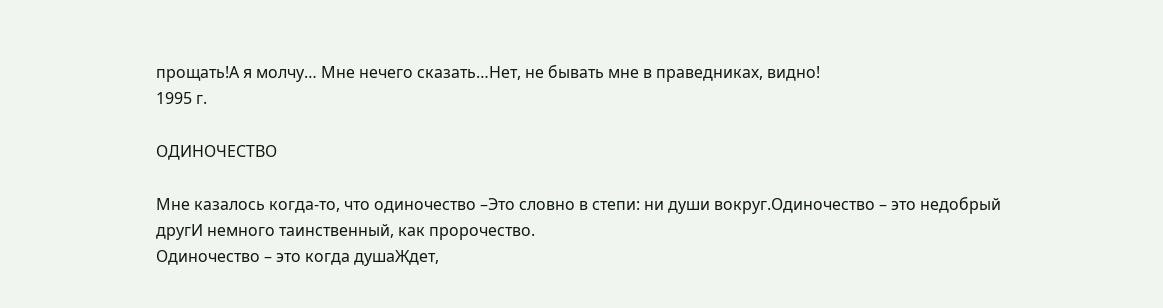прощать!А я молчу… Мне нечего сказать…Нет, не бывать мне в праведниках, видно!
1995 г.

ОДИНОЧЕСТВО

Мне казалось когда-то, что одиночество –Это словно в степи: ни души вокруг.Одиночество – это недобрый другИ немного таинственный, как пророчество.
Одиночество – это когда душаЖдет,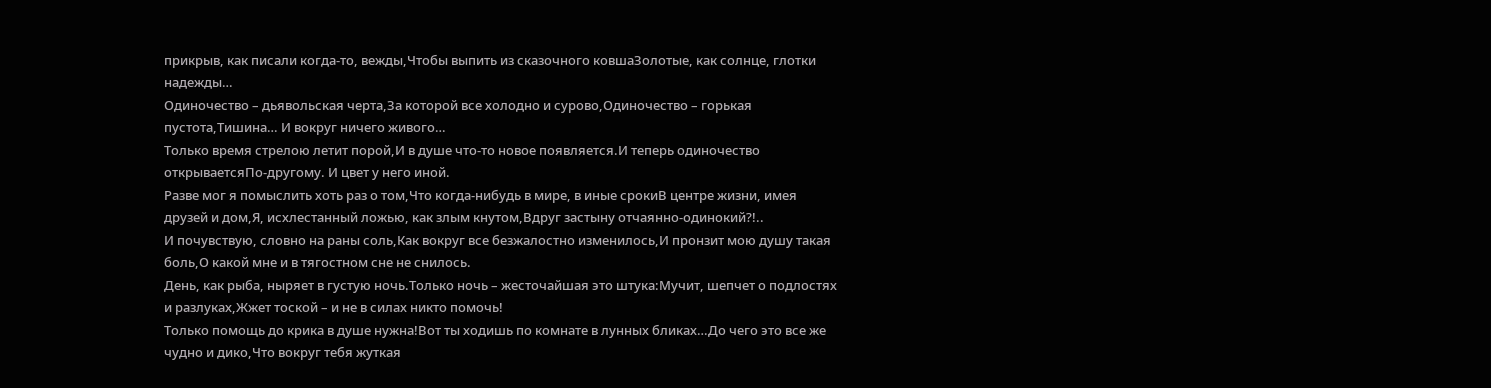прикрыв, как писали когда-то, вежды,Чтобы выпить из сказочного ковшаЗолотые, как солнце, глотки надежды…
Одиночество – дьявольская черта,За которой все холодно и сурово,Одиночество – горькая пустота,Тишина… И вокруг ничего живого…
Только время стрелою летит порой,И в душе что-то новое появляется.И теперь одиночество открываетсяПо-другому. И цвет у него иной.
Разве мог я помыслить хоть раз о том,Что когда-нибудь в мире, в иные срокиВ центре жизни, имея друзей и дом,Я, исхлестанный ложью, как злым кнутом,Вдруг застыну отчаянно-одинокий?!..
И почувствую, словно на раны соль,Как вокруг все безжалостно изменилось,И пронзит мою душу такая боль,О какой мне и в тягостном сне не снилось.
День, как рыба, ныряет в густую ночь.Только ночь – жесточайшая это штука:Мучит, шепчет о подлостях и разлуках,Жжет тоской – и не в силах никто помочь!
Только помощь до крика в душе нужна!Вот ты ходишь по комнате в лунных бликах…До чего это все же чудно и дико,Что вокруг тебя жуткая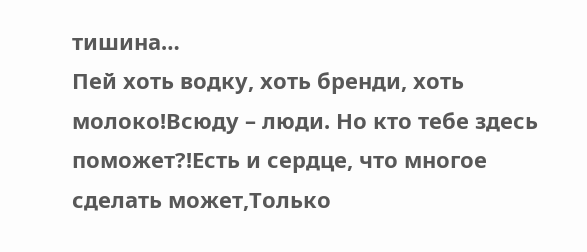тишина…
Пей хоть водку, хоть бренди, хоть молоко!Всюду – люди. Но кто тебе здесь поможет?!Есть и сердце, что многое сделать может,Только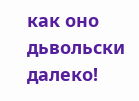как оно дьвольски далеко!